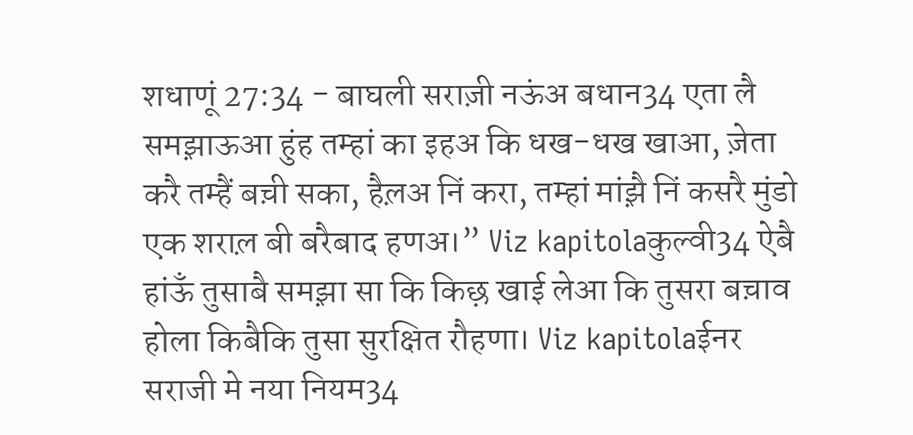शधाणूं 27:34 - बाघली सराज़ी नऊंअ बधान34 एता लै समझ़ाऊआ हुंह तम्हां का इहअ कि धख-धख खाआ, ज़ेता करै तम्हैं बच़ी सका, हैल़अ निं करा, तम्हां मांझ़ै निं कसरै मुंडो एक शराल़ बी बरैबाद हणअ।” Viz kapitolaकुल्वी34 ऐबै हांऊँ तुसाबै समझ़ा सा कि किछ़ खाई लेआ कि तुसरा बच़ाव होला किबैकि तुसा सुरक्षित रौहणा। Viz kapitolaईनर सराजी मे नया नियम34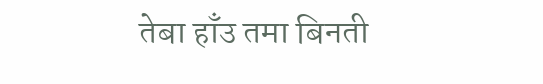तेबा हाँउ तमा बिनती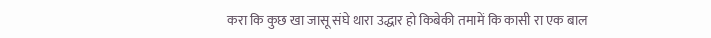करा कि कुछ खा जासू संघे थारा उद्धार हो किबेकी तमामें कि कासी रा एक बाल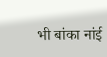भी बांका नांई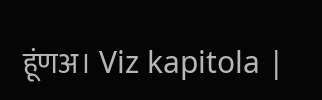हूंणअ। Viz kapitola |